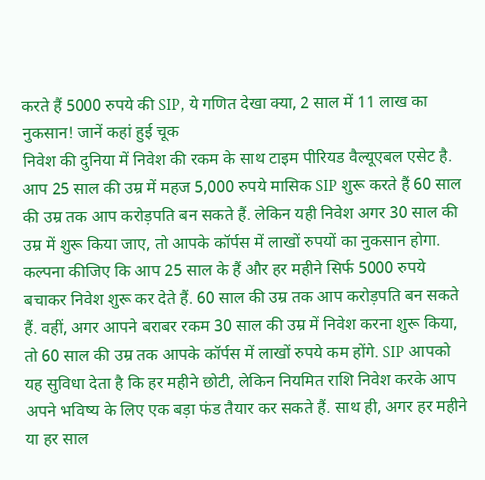करते हैं 5000 रुपये की SIP, ये गणित देखा क्या, 2 साल में 11 लाख का नुकसान! जानें कहां हुई चूक
निवेश की दुनिया में निवेश की रकम के साथ टाइम पीरियड वैल्यूएबल एसेट है. आप 25 साल की उम्र में महज 5,000 रुपये मासिक SIP शुरू करते हैं 60 साल की उम्र तक आप करोड़पति बन सकते हैं. लेकिन यही निवेश अगर 30 साल की उम्र में शुरू किया जाए, तो आपके कॉर्पस में लाखों रुपयों का नुकसान होगा.
कल्पना कीजिए कि आप 25 साल के हैं और हर महीने सिर्फ 5000 रुपये बचाकर निवेश शुरू कर देते हैं. 60 साल की उम्र तक आप करोड़पति बन सकते हैं. वहीं, अगर आपने बराबर रकम 30 साल की उम्र में निवेश करना शुरू किया, तो 60 साल की उम्र तक आपके कॉर्पस में लाखों रुपये कम होंगे. SIP आपको यह सुविधा देता है कि हर महीने छोटी, लेकिन नियमित राशि निवेश करके आप अपने भविष्य के लिए एक बड़ा फंड तैयार कर सकते हैं. साथ ही, अगर हर महीने या हर साल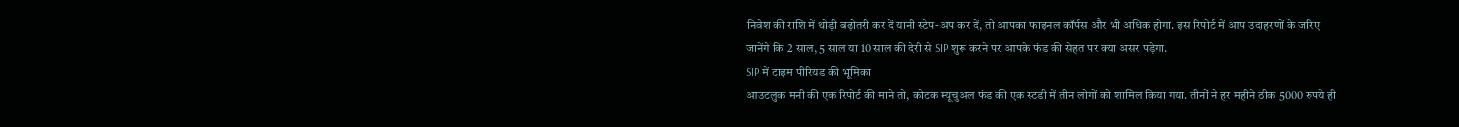निवेश की राशि में थोड़ी बढ़ोतरी कर दें यानी स्टेप-अप कर दें, तो आपका फाइनल कॉर्पस और भी अधिक होगा. इस रिपोर्ट में आप उदाहरणों के जरिए जानेंगे कि 2 साल, 5 साल या 10 साल की देरी से SIP शुरू करने पर आपके फंड की सेहत पर क्या असर पड़ेगा.
SIP में टाइम पीरियड की भूमिका
आउटलुक मनी की एक रिपोर्ट की माने तो, कोटक म्यूचुअल फंड की एक स्टडी में तीन लोगों को शामिल किया गया. तीनों ने हर महीने ठीक 5000 रुपये ही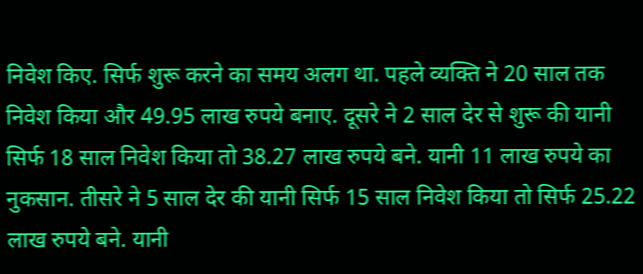निवेश किए. सिर्फ शुरू करने का समय अलग था. पहले व्यक्ति ने 20 साल तक निवेश किया और 49.95 लाख रुपये बनाए. दूसरे ने 2 साल देर से शुरू की यानी सिर्फ 18 साल निवेश किया तो 38.27 लाख रुपये बने. यानी 11 लाख रुपये का नुकसान. तीसरे ने 5 साल देर की यानी सिर्फ 15 साल निवेश किया तो सिर्फ 25.22 लाख रुपये बने. यानी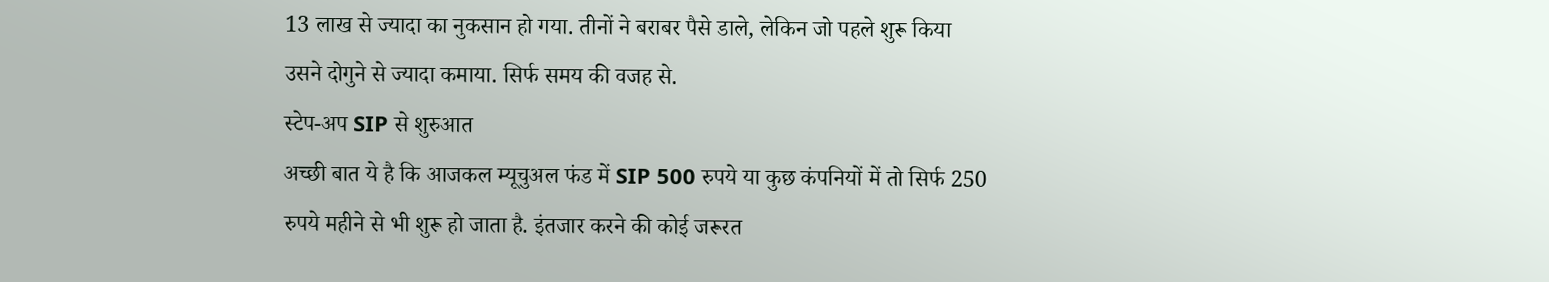13 लाख से ज्यादा का नुकसान हो गया. तीनों ने बराबर पैसे डाले, लेकिन जो पहले शुरू किया उसने दोगुने से ज्यादा कमाया. सिर्फ समय की वजह से.
स्टेप-अप SIP से शुरुआत
अच्छी बात ये है कि आजकल म्यूचुअल फंड में SIP 500 रुपये या कुछ कंपनियों में तो सिर्फ 250 रुपये महीने से भी शुरू हो जाता है. इंतजार करने की कोई जरूरत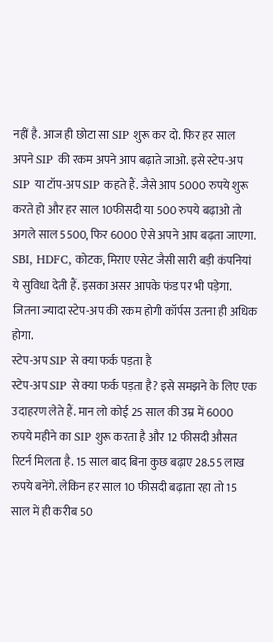नहीं है. आज ही छोटा सा SIP शुरू कर दो. फिर हर साल अपने SIP की रकम अपने आप बढ़ाते जाओ. इसे स्टेप-अप SIP या टॉप-अप SIP कहते हैं. जैसे आप 5000 रुपये शुरू करते हो और हर साल 10फीसदी या 500 रुपये बढ़ाओ तो अगले साल 5500, फिर 6000 ऐसे अपने आप बढ़ता जाएगा. SBI, HDFC, कोटक, मिराए एसेट जैसी सारी बड़ी कंपनियां ये सुविधा देती हैं. इसका असर आपके फंड पर भी पड़ेगा. जितना ज्यादा स्टेप-अप की रकम होगी कॉर्पस उतना ही अधिक होगा.
स्टेप-अप SIP से क्या फर्क पड़ता है
स्टेप-अप SIP से क्या फर्क पड़ता है? इसे समझने के लिए एक उदाहरण लेते हैं. मान लो कोई 25 साल की उम्र में 6000 रुपये महीने का SIP शुरू करता है और 12 फीसदी औसत रिटर्न मिलता है. 15 साल बाद बिना कुछ बढ़ाए 28.55 लाख रुपये बनेंगे. लेकिन हर साल 10 फीसदी बढ़ाता रहा तो 15 साल में ही करीब 50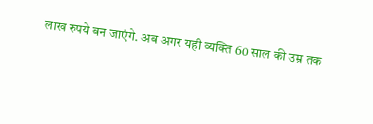लाख रुपये बन जाएंगे. अब अगर यही व्यक्ति 60 साल की उम्र तक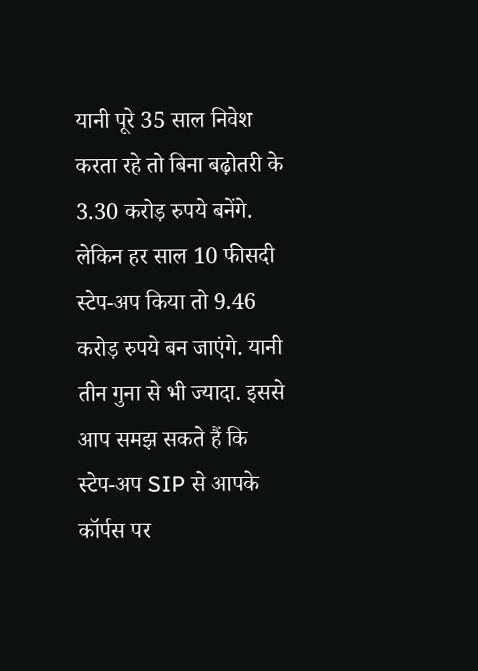यानी पूरे 35 साल निवेश करता रहे तो बिना बढ़ोतरी के 3.30 करोड़ रुपये बनेंगे. लेकिन हर साल 10 फीसदी स्टेप-अप किया तो 9.46 करोड़ रुपये बन जाएंगे. यानी तीन गुना से भी ज्यादा. इससे आप समझ सकते हैं कि स्टेप-अप SIP से आपके कॉर्पस पर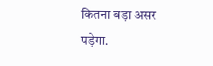कितना बड़ा असर पड़ेगा.